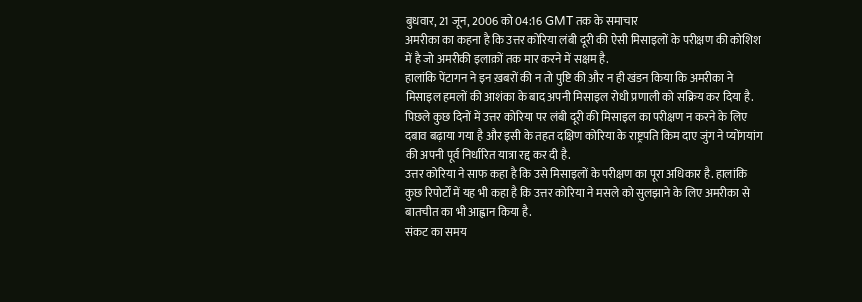बुधवार, 21 जून, 2006 को 04:16 GMT तक के समाचार
अमरीका का कहना है कि उत्तर कोरिया लंबी दूरी की ऐसी मिसाइलों के परीक्षण की कोशिश में है जो अमरीकी इलाक़ों तक मार करने में सक्षम है.
हालांकि पेंटागन ने इन ख़बरों की न तो पुष्टि की और न ही खंडन किया कि अमरीका ने मिसाइल हमलों की आशंका के बाद अपनी मिसाइल रोधी प्रणाली को सक्रिय कर दिया है.
पिछले कुछ दिनों में उत्तर कोरिया पर लंबी दूरी की मिसाइल का परीक्षण न करने के लिए दबाव बढ़ाया गया है और इसी के तहत दक्षिण कोरिया के राष्ट्रपति किम दाए जुंग ने प्योंगयांग की अपनी पूर्व निर्धारित यात्रा रद्द कर दी है.
उत्तर कोरिया ने साफ कहा है कि उसे मिसाइलों के परीक्षण का पूरा अधिकार है. हालांकि कुछ रिपोर्टों में यह भी कहा है कि उत्तर कोरिया ने मसले को सुलझाने के लिए अमरीका से बातचीत का भी आह्वान किया है.
संकट का समय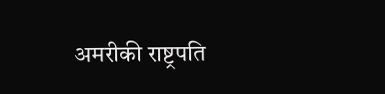अमरीकी राष्ट्रपति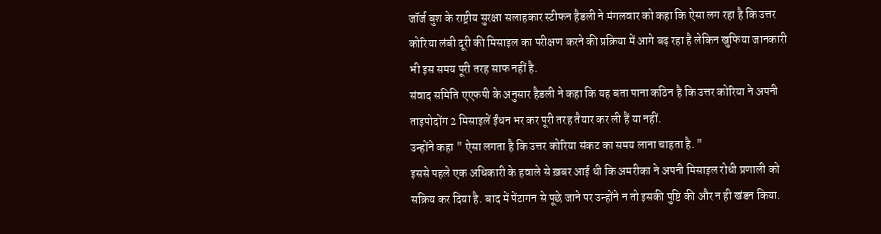जॉर्ज बुश के राष्ट्रीय सुरक्षा सलाहकार स्टीफन हैडली ने मंगलवार को कहा कि ऐसा लग रहा है कि उत्तर कोरिया लंबी दूरी की मिसाइल का परीक्षण करने की प्रक्रिया में आगे बढ़ रहा है लेकिन खुफिया जानकारी भी इस समय पूरी तरह साफ नहीं है.
संवाद समिति एएफपी के अनुसार हैडली ने कहा कि यह बता पाना कठिन है कि उत्तर कोरिया ने अपनी ताइपोदोंग 2 मिसाइलें ईंधन भर कर पूरी तरह तैयार कर ली हैं या नहीं.
उन्होंने कहा " ऐसा लगता है कि उत्तर कोरिया संकट का समय लाना चाहता है. "
इससे पहले एक अधिकारी के हवाले से ख़बर आई थी कि अमरीका ने अपनी मिसाइल रोधी प्रणाली को सक्रिय कर दिया है. बाद में पेंटागन से पूछे जाने पर उन्होंने न तो इसकी पुष्टि की और न ही खंडन किया.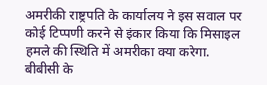अमरीकी राष्ट्रपति के कार्यालय ने इस सवाल पर कोई टिप्पणी करने से इंकार किया कि मिसाइल हमले की स्थिति में अमरीका क्या करेगा.
बीबीसी के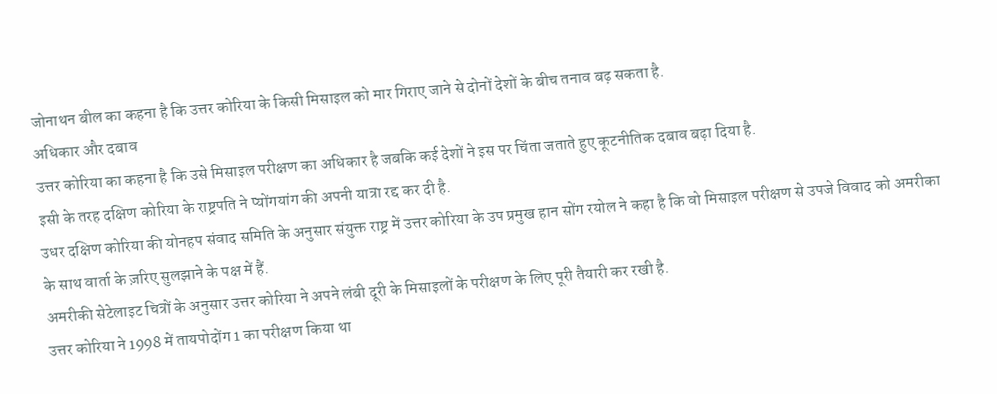जोनाथन बील का कहना है कि उत्तर कोरिया के किसी मिसाइल को मार गिराए जाने से दोनों देशों के बीच तनाव बढ़ सकता है.
अधिकार और दबाव
उत्तर कोरिया का कहना है कि उसे मिसाइल परीक्षण का अधिकार है जबकि कई देशों ने इस पर चिंता जताते हुए कूटनीतिक दबाव बढ़ा दिया है.
इसी के तरह दक्षिण कोरिया के राष्ट्रपति ने प्योंगयांग की अपनी यात्रा रद्द कर दी है.
उधर दक्षिण कोरिया की योनहप संवाद समिति के अनुसार संयुक्त राष्ट्र में उत्तर कोरिया के उप प्रमुख हान सोंग रयोल ने कहा है कि वो मिसाइल परीक्षण से उपजे विवाद को अमरीका के साथ वार्ता के ज़रिए सुलझाने के पक्ष में हैं.
अमरीकी सेटेलाइट चित्रों के अनुसार उत्तर कोरिया ने अपने लंबी दूरी के मिसाइलों के परीक्षण के लिए पूरी तैयारी कर रखी है.
उत्तर कोरिया ने 1998 में तायपोदोंग 1 का परीक्षण किया था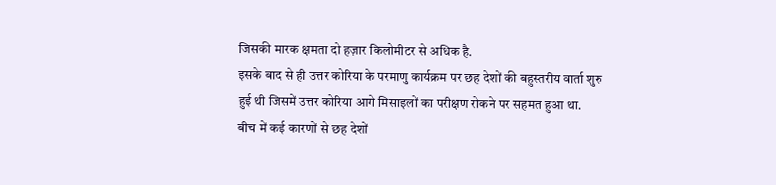जिसकी मारक क्षमता दो हज़ार किलोमीटर से अधिक है.
इसके बाद से ही उत्तर कोरिया के परमाणु कार्यक्रम पर छह देशों की बहुस्तरीय वार्ता शुरु हुई थी जिसमें उत्तर कोरिया आगे मिसाइलों का परीक्षण रोकने पर सहमत हुआ था.
बीच में कई कारणों से छह देशों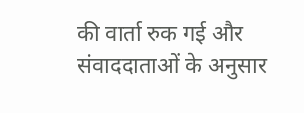की वार्ता रुक गई और संवाददाताओं के अनुसार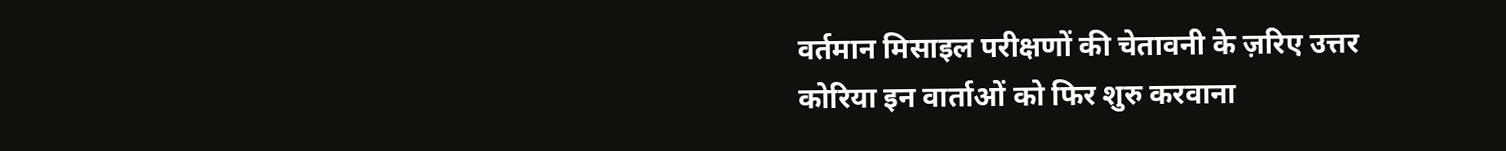वर्तमान मिसाइल परीक्षणों की चेतावनी के ज़रिए उत्तर कोरिया इन वार्ताओं को फिर शुरु करवाना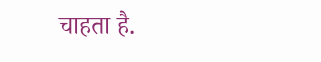चाहता है.